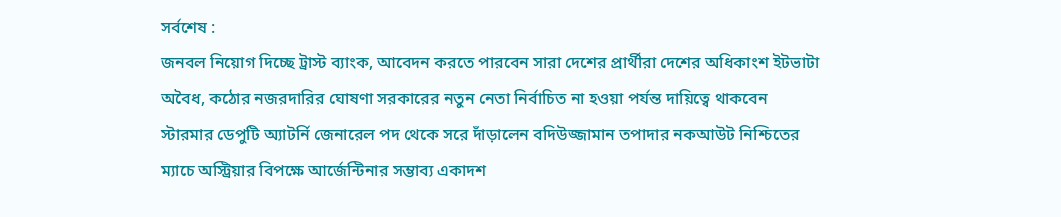সর্বশেষ :
জনবল নিয়োগ দিচ্ছে ট্রাস্ট ব্যাংক, আবেদন করতে পারবেন সারা দেশের প্রার্থীরা দেশের অধিকাংশ ইটভাটা অবৈধ, কঠোর নজরদারির ঘোষণা সরকারের নতুন নেতা নির্বাচিত না হওয়া পর্যন্ত দায়িত্বে থাকবেন স্টারমার ডেপুটি অ্যাটর্নি জেনারেল পদ থেকে সরে দাঁড়ালেন বদিউজ্জামান তপাদার নকআউট নিশ্চিতের ম্যাচে অস্ট্রিয়ার বিপক্ষে আর্জেন্টিনার সম্ভাব্য একাদশ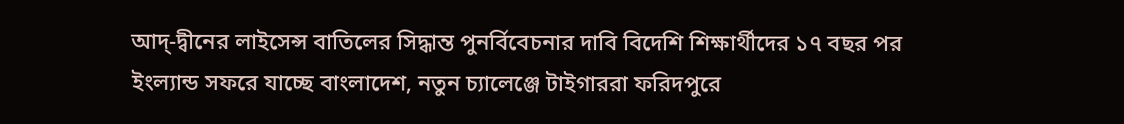আদ্‌-দ্বীনের লাইসেন্স বাতিলের সিদ্ধান্ত পুনর্বিবেচনার দাবি বিদেশি শিক্ষার্থীদের ১৭ বছর পর ইংল্যান্ড সফরে যাচ্ছে বাংলাদেশ, নতুন চ্যালেঞ্জে টাইগাররা ফরিদপুরে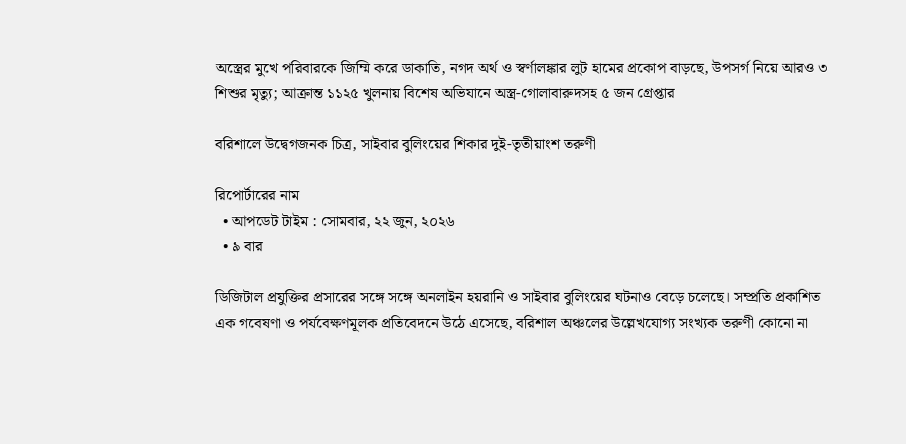অস্ত্রের মুখে পরিবারকে জিম্মি করে ডাকাতি, নগদ অর্থ ও স্বর্ণালঙ্কার লুট হামের প্রকোপ বাড়ছে, উপসর্গ নিয়ে আরও ৩ শিশুর মৃত্যু; আক্রান্ত ১১২৫ খুলনায় বিশেষ অভিযানে অস্ত্র-গোলাবারুদসহ ৫ জন গ্রেপ্তার

বরিশালে উদ্বেগজনক চিত্র, সাইবার বুলিংয়ের শিকার দুই-তৃতীয়াংশ তরুণী

রিপোর্টারের নাম
  • আপডেট টাইম : সোমবার, ২২ জুন, ২০২৬
  • ৯ বার

ডিজিটাল প্রযুক্তির প্রসারের সঙ্গে সঙ্গে অনলাইন হয়রানি ও সাইবার বুলিংয়ের ঘটনাও বেড়ে চলেছে। সম্প্রতি প্রকাশিত এক গবেষণা ও পর্যবেক্ষণমূলক প্রতিবেদনে উঠে এসেছে, বরিশাল অঞ্চলের উল্লেখযোগ্য সংখ্যক তরুণী কোনো না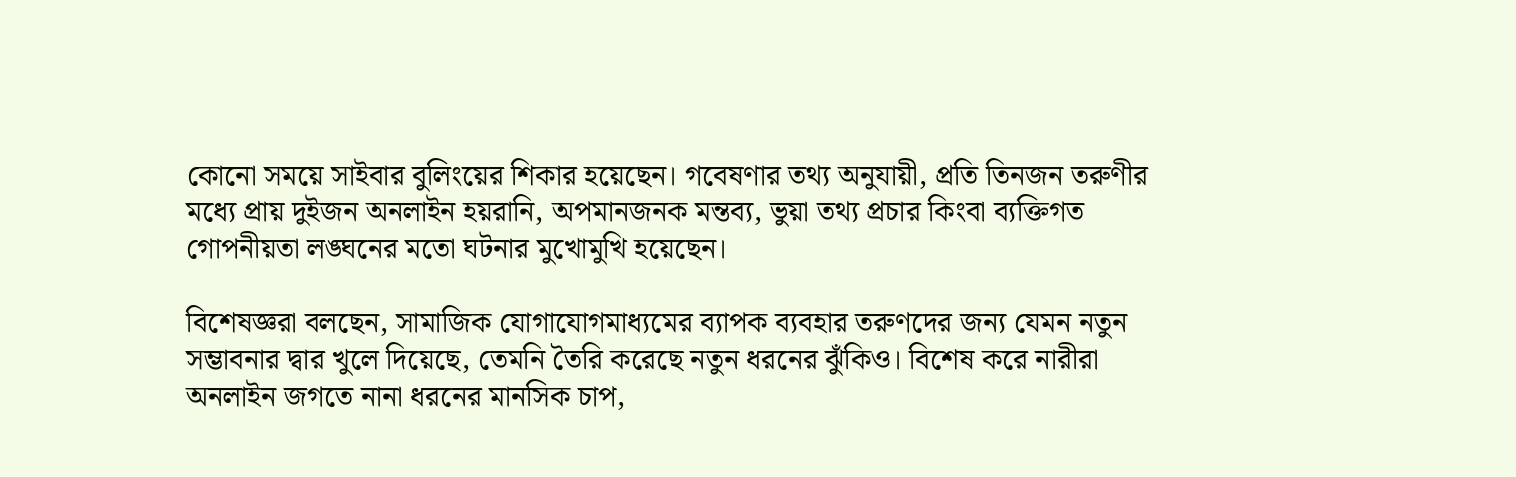কোনো সময়ে সাইবার বুলিংয়ের শিকার হয়েছেন। গবেষণার তথ্য অনুযায়ী, প্রতি তিনজন তরুণীর মধ্যে প্রায় দুইজন অনলাইন হয়রানি, অপমানজনক মন্তব্য, ভুয়া তথ্য প্রচার কিংবা ব্যক্তিগত গোপনীয়তা লঙ্ঘনের মতো ঘটনার মুখোমুখি হয়েছেন।

বিশেষজ্ঞরা বলছেন, সামাজিক যোগাযোগমাধ্যমের ব্যাপক ব্যবহার তরুণদের জন্য যেমন নতুন সম্ভাবনার দ্বার খুলে দিয়েছে, তেমনি তৈরি করেছে নতুন ধরনের ঝুঁকিও। বিশেষ করে নারীরা অনলাইন জগতে নানা ধরনের মানসিক চাপ,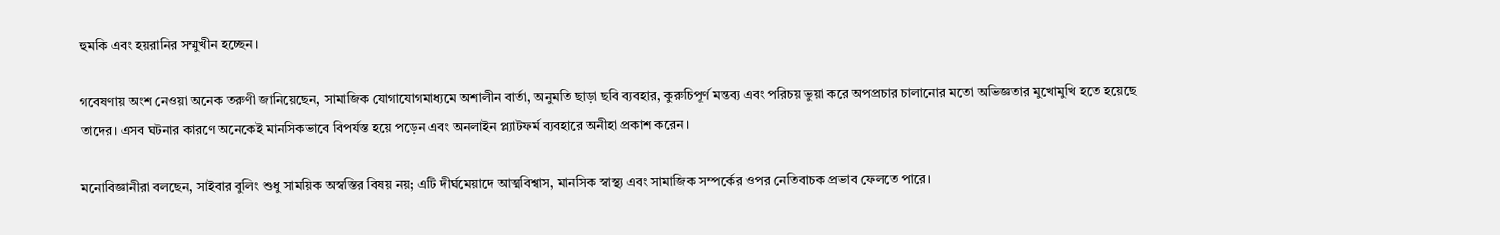হুমকি এবং হয়রানির সম্মুখীন হচ্ছেন।

গবেষণায় অংশ নেওয়া অনেক তরুণী জানিয়েছেন, সামাজিক যোগাযোগমাধ্যমে অশালীন বার্তা, অনুমতি ছাড়া ছবি ব্যবহার, কুরুচিপূর্ণ মন্তব্য এবং পরিচয় ভুয়া করে অপপ্রচার চালানোর মতো অভিজ্ঞতার মুখোমুখি হতে হয়েছে তাদের। এসব ঘটনার কারণে অনেকেই মানসিকভাবে বিপর্যস্ত হয়ে পড়েন এবং অনলাইন প্ল্যাটফর্ম ব্যবহারে অনীহা প্রকাশ করেন।

মনোবিজ্ঞানীরা বলছেন, সাইবার বুলিং শুধু সাময়িক অস্বস্তির বিষয় নয়; এটি দীর্ঘমেয়াদে আত্মবিশ্বাস, মানসিক স্বাস্থ্য এবং সামাজিক সম্পর্কের ওপর নেতিবাচক প্রভাব ফেলতে পারে।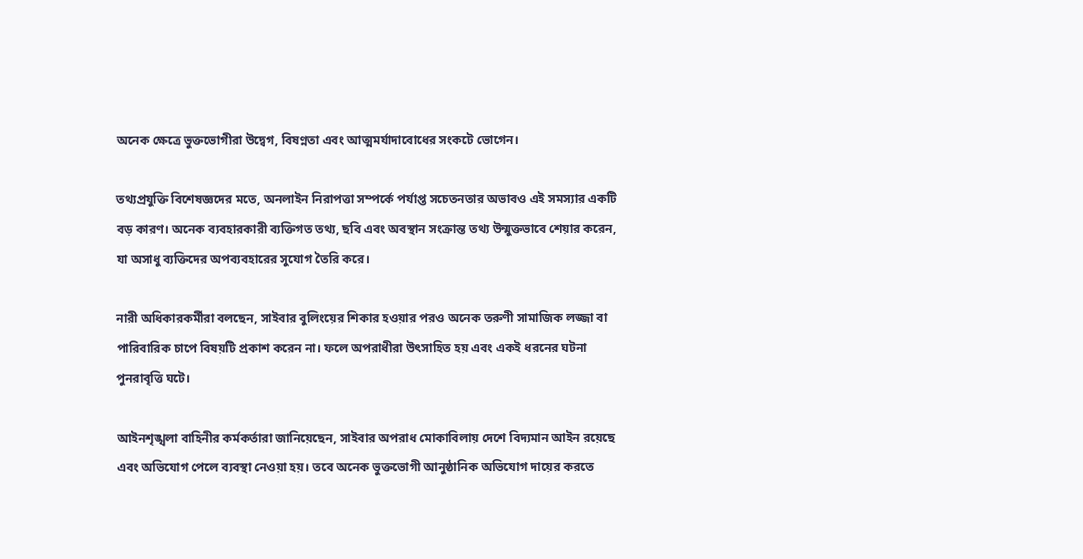অনেক ক্ষেত্রে ভুক্তভোগীরা উদ্বেগ, বিষণ্নতা এবং আত্মমর্যাদাবোধের সংকটে ভোগেন।

তথ্যপ্রযুক্তি বিশেষজ্ঞদের মতে, অনলাইন নিরাপত্তা সম্পর্কে পর্যাপ্ত সচেতনতার অভাবও এই সমস্যার একটি বড় কারণ। অনেক ব্যবহারকারী ব্যক্তিগত তথ্য, ছবি এবং অবস্থান সংক্রান্ত তথ্য উন্মুক্তভাবে শেয়ার করেন, যা অসাধু ব্যক্তিদের অপব্যবহারের সুযোগ তৈরি করে।

নারী অধিকারকর্মীরা বলছেন, সাইবার বুলিংয়ের শিকার হওয়ার পরও অনেক তরুণী সামাজিক লজ্জা বা পারিবারিক চাপে বিষয়টি প্রকাশ করেন না। ফলে অপরাধীরা উৎসাহিত হয় এবং একই ধরনের ঘটনা পুনরাবৃত্তি ঘটে।

আইনশৃঙ্খলা বাহিনীর কর্মকর্তারা জানিয়েছেন, সাইবার অপরাধ মোকাবিলায় দেশে বিদ্যমান আইন রয়েছে এবং অভিযোগ পেলে ব্যবস্থা নেওয়া হয়। তবে অনেক ভুক্তভোগী আনুষ্ঠানিক অভিযোগ দায়ের করতে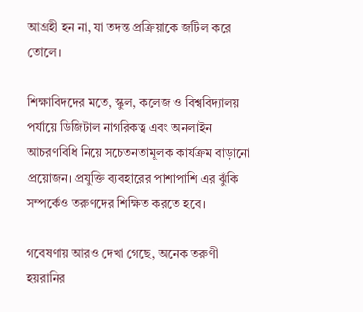আগ্রহী হন না, যা তদন্ত প্রক্রিয়াকে জটিল করে তোলে।

শিক্ষাবিদদের মতে, স্কুল, কলেজ ও বিশ্ববিদ্যালয় পর্যায়ে ডিজিটাল নাগরিকত্ব এবং অনলাইন আচরণবিধি নিয়ে সচেতনতামূলক কার্যক্রম বাড়ানো প্রয়োজন। প্রযুক্তি ব্যবহারের পাশাপাশি এর ঝুঁকি সম্পর্কেও তরুণদের শিক্ষিত করতে হবে।

গবেষণায় আরও দেখা গেছে, অনেক তরুণী হয়রানির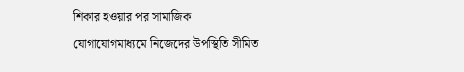শিকার হওয়ার পর সামাজিক যোগাযোগমাধ্যমে নিজেদের উপস্থিতি সীমিত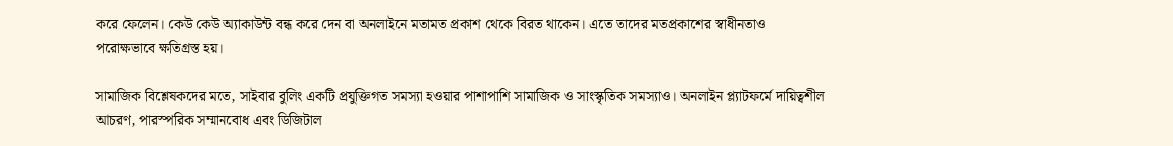করে ফেলেন। কেউ কেউ অ্যাকাউন্ট বন্ধ করে দেন বা অনলাইনে মতামত প্রকাশ থেকে বিরত থাকেন। এতে তাদের মতপ্রকাশের স্বাধীনতাও পরোক্ষভাবে ক্ষতিগ্রস্ত হয়।

সামাজিক বিশ্লেষকদের মতে, সাইবার বুলিং একটি প্রযুক্তিগত সমস্যা হওয়ার পাশাপাশি সামাজিক ও সাংস্কৃতিক সমস্যাও। অনলাইন প্ল্যাটফর্মে দায়িত্বশীল আচরণ, পারস্পরিক সম্মানবোধ এবং ডিজিটাল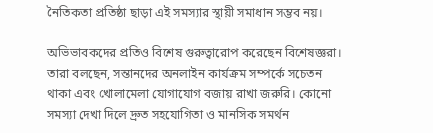নৈতিকতা প্রতিষ্ঠা ছাড়া এই সমস্যার স্থায়ী সমাধান সম্ভব নয়।

অভিভাবকদের প্রতিও বিশেষ গুরুত্বারোপ করেছেন বিশেষজ্ঞরা। তারা বলছেন, সন্তানদের অনলাইন কার্যক্রম সম্পর্কে সচেতন থাকা এবং খোলামেলা যোগাযোগ বজায় রাখা জরুরি। কোনো সমস্যা দেখা দিলে দ্রুত সহযোগিতা ও মানসিক সমর্থন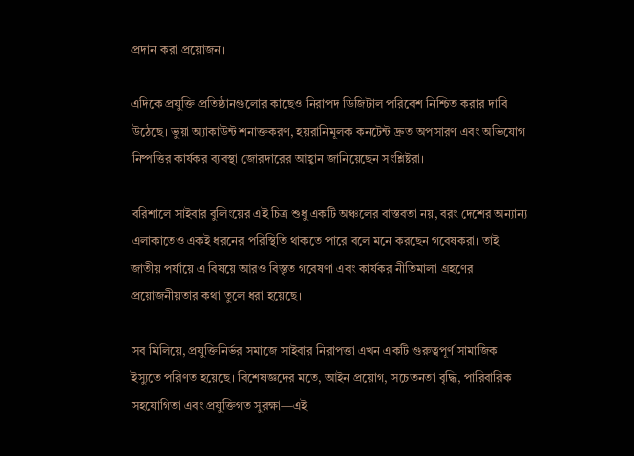প্রদান করা প্রয়োজন।

এদিকে প্রযুক্তি প্রতিষ্ঠানগুলোর কাছেও নিরাপদ ডিজিটাল পরিবেশ নিশ্চিত করার দাবি উঠেছে। ভুয়া অ্যাকাউন্ট শনাক্তকরণ, হয়রানিমূলক কনটেন্ট দ্রুত অপসারণ এবং অভিযোগ নিষ্পত্তির কার্যকর ব্যবস্থা জোরদারের আহ্বান জানিয়েছেন সংশ্লিষ্টরা।

বরিশালে সাইবার বুলিংয়ের এই চিত্র শুধু একটি অঞ্চলের বাস্তবতা নয়, বরং দেশের অন্যান্য এলাকাতেও একই ধরনের পরিস্থিতি থাকতে পারে বলে মনে করছেন গবেষকরা। তাই জাতীয় পর্যায়ে এ বিষয়ে আরও বিস্তৃত গবেষণা এবং কার্যকর নীতিমালা গ্রহণের প্রয়োজনীয়তার কথা তুলে ধরা হয়েছে।

সব মিলিয়ে, প্রযুক্তিনির্ভর সমাজে সাইবার নিরাপত্তা এখন একটি গুরুত্বপূর্ণ সামাজিক ইস্যুতে পরিণত হয়েছে। বিশেষজ্ঞদের মতে, আইন প্রয়োগ, সচেতনতা বৃদ্ধি, পারিবারিক সহযোগিতা এবং প্রযুক্তিগত সুরক্ষা—এই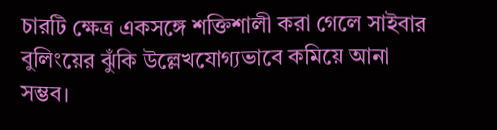চারটি ক্ষেত্র একসঙ্গে শক্তিশালী করা গেলে সাইবার বুলিংয়ের ঝুঁকি উল্লেখযোগ্যভাবে কমিয়ে আনা সম্ভব।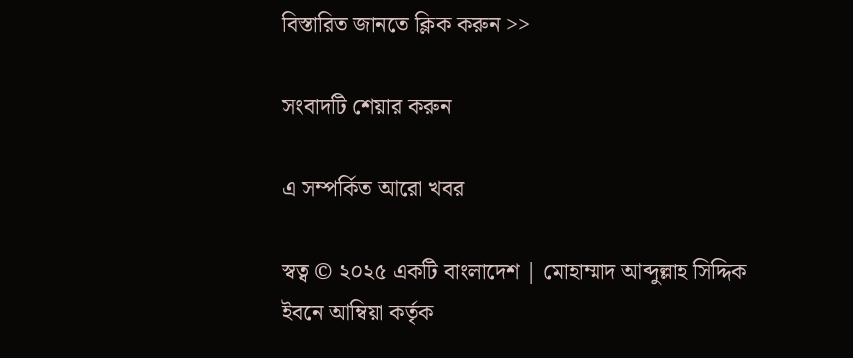বিস্তারিত জানতে ক্লিক করুন >>

সংবাদটি শেয়ার করুন

এ সম্পর্কিত আরো খবর

স্বত্ব © ২০২৫ একটি বাংলাদেশ | মোহাম্মাদ আব্দুল্লাহ সিদ্দিক ইবনে আম্বিয়া কর্তৃক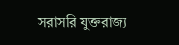সরাসরি যুক্তরাজ্য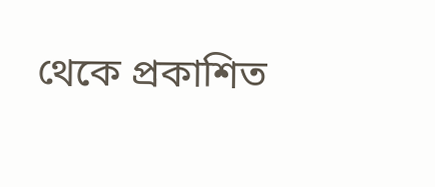থেকে প্রকাশিত